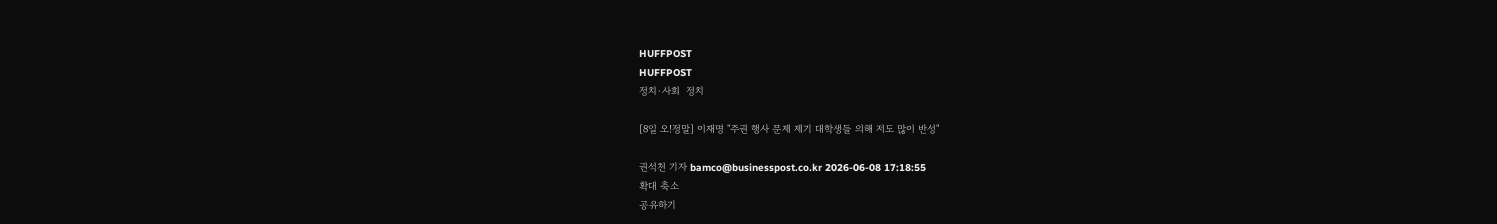HUFFPOST
HUFFPOST
정치·사회  정치

[8일 오!정말] 이재명 "주권 행사 문제 제기 대학생들 의해 저도 많이 반성"

권석천 기자 bamco@businesspost.co.kr 2026-06-08 17:18:55
확대 축소
공유하기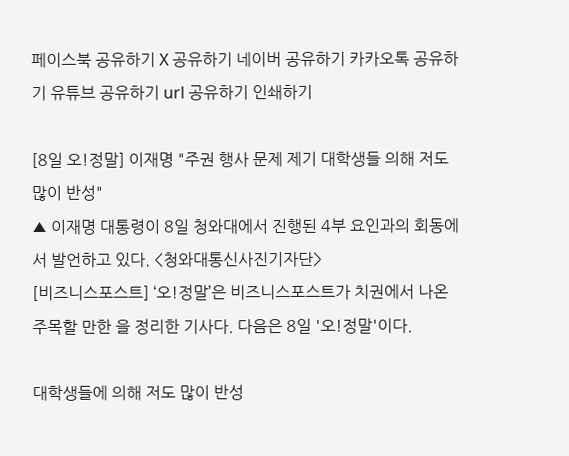페이스북 공유하기 X 공유하기 네이버 공유하기 카카오톡 공유하기 유튜브 공유하기 url 공유하기 인쇄하기

[8일 오!정말] 이재명 "주권 행사 문제 제기 대학생들 의해 저도 많이 반성"
▲ 이재명 대통령이 8일 청와대에서 진행된 4부 요인과의 회동에서 발언하고 있다. <청와대통신사진기자단>
[비즈니스포스트] ‘오!정말’은 비즈니스포스트가 치권에서 나온 주목할 만한 을 정리한 기사다. 다음은 8일 '오!정말'이다.

대학생들에 의해 저도 많이 반성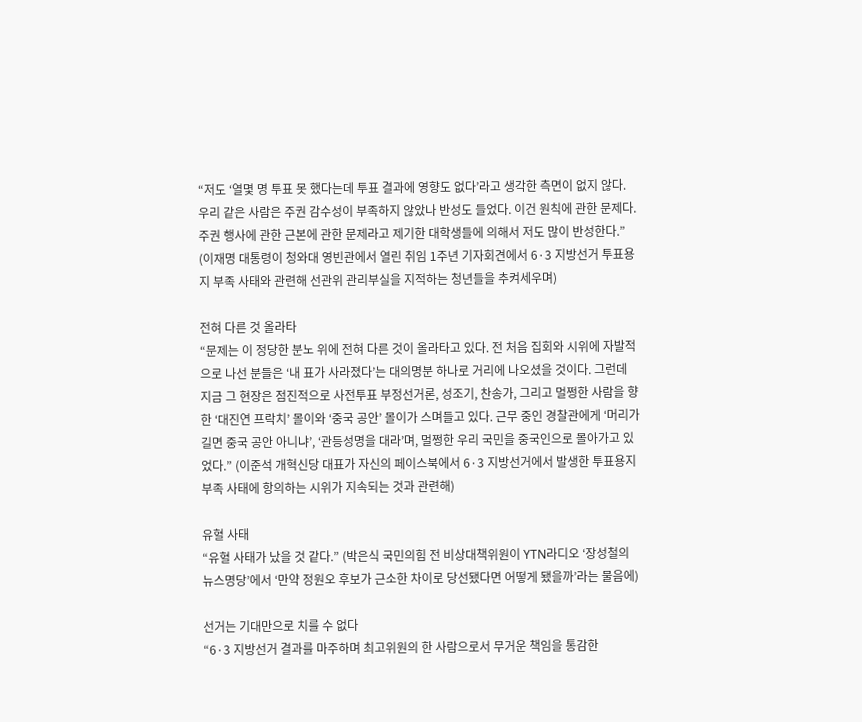“저도 ‘열몇 명 투표 못 했다는데 투표 결과에 영향도 없다’라고 생각한 측면이 없지 않다. 우리 같은 사람은 주권 감수성이 부족하지 않았나 반성도 들었다. 이건 원칙에 관한 문제다. 주권 행사에 관한 근본에 관한 문제라고 제기한 대학생들에 의해서 저도 많이 반성한다.” (이재명 대통령이 청와대 영빈관에서 열린 취임 1주년 기자회견에서 6·3 지방선거 투표용지 부족 사태와 관련해 선관위 관리부실을 지적하는 청년들을 추켜세우며)

전혀 다른 것 올라타
“문제는 이 정당한 분노 위에 전혀 다른 것이 올라타고 있다. 전 처음 집회와 시위에 자발적으로 나선 분들은 ‘내 표가 사라졌다’는 대의명분 하나로 거리에 나오셨을 것이다. 그런데 지금 그 현장은 점진적으로 사전투표 부정선거론, 성조기, 찬송가, 그리고 멀쩡한 사람을 향한 ‘대진연 프락치’ 몰이와 ‘중국 공안’ 몰이가 스며들고 있다. 근무 중인 경찰관에게 ‘머리가 길면 중국 공안 아니냐’, ‘관등성명을 대라’며, 멀쩡한 우리 국민을 중국인으로 몰아가고 있었다.” (이준석 개혁신당 대표가 자신의 페이스북에서 6·3 지방선거에서 발생한 투표용지 부족 사태에 항의하는 시위가 지속되는 것과 관련해)

유혈 사태
“유혈 사태가 났을 것 같다.” (박은식 국민의힘 전 비상대책위원이 YTN라디오 ‘장성철의 뉴스명당’에서 ‘만약 정원오 후보가 근소한 차이로 당선됐다면 어떻게 됐을까’라는 물음에)

선거는 기대만으로 치를 수 없다
“6·3 지방선거 결과를 마주하며 최고위원의 한 사람으로서 무거운 책임을 통감한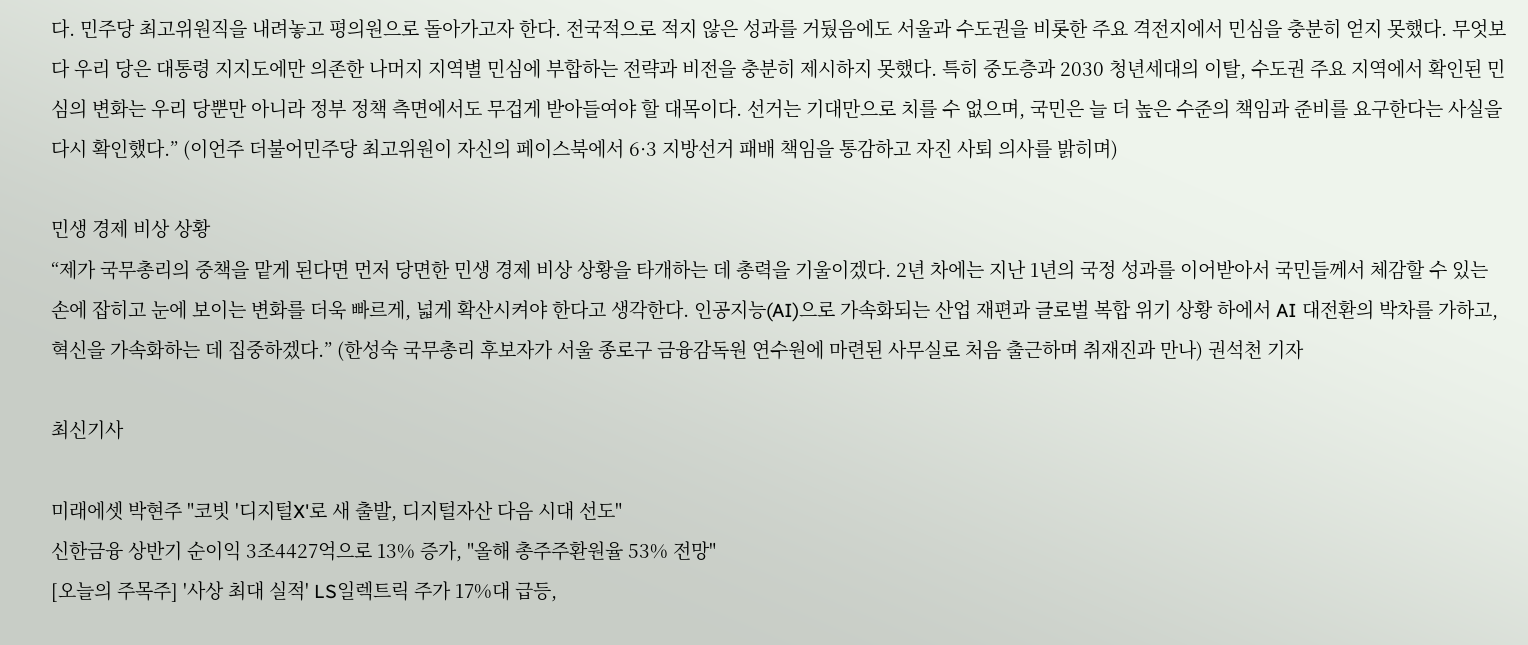다. 민주당 최고위원직을 내려놓고 평의원으로 돌아가고자 한다. 전국적으로 적지 않은 성과를 거뒀음에도 서울과 수도권을 비롯한 주요 격전지에서 민심을 충분히 얻지 못했다. 무엇보다 우리 당은 대통령 지지도에만 의존한 나머지 지역별 민심에 부합하는 전략과 비전을 충분히 제시하지 못했다. 특히 중도층과 2030 청년세대의 이탈, 수도권 주요 지역에서 확인된 민심의 변화는 우리 당뿐만 아니라 정부 정책 측면에서도 무겁게 받아들여야 할 대목이다. 선거는 기대만으로 치를 수 없으며, 국민은 늘 더 높은 수준의 책임과 준비를 요구한다는 사실을 다시 확인했다.” (이언주 더불어민주당 최고위원이 자신의 페이스북에서 6·3 지방선거 패배 책임을 통감하고 자진 사퇴 의사를 밝히며)

민생 경제 비상 상황
“제가 국무총리의 중책을 맡게 된다면 먼저 당면한 민생 경제 비상 상황을 타개하는 데 총력을 기울이겠다. 2년 차에는 지난 1년의 국정 성과를 이어받아서 국민들께서 체감할 수 있는 손에 잡히고 눈에 보이는 변화를 더욱 빠르게, 넓게 확산시켜야 한다고 생각한다. 인공지능(AI)으로 가속화되는 산업 재편과 글로벌 복합 위기 상황 하에서 AI 대전환의 박차를 가하고, 혁신을 가속화하는 데 집중하겠다.” (한성숙 국무총리 후보자가 서울 종로구 금융감독원 연수원에 마련된 사무실로 처음 출근하며 취재진과 만나) 권석천 기자

최신기사

미래에셋 박현주 "코빗 '디지털X'로 새 출발, 디지털자산 다음 시대 선도"
신한금융 상반기 순이익 3조4427억으로 13% 증가, "올해 총주주환원율 53% 전망"
[오늘의 주목주] '사상 최대 실적' LS일렉트릭 주가 17%대 급등,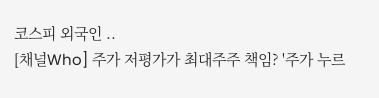코스피 외국인 ..
[채널Who] 주가 저평가가 최대주주 책임? '주가 누르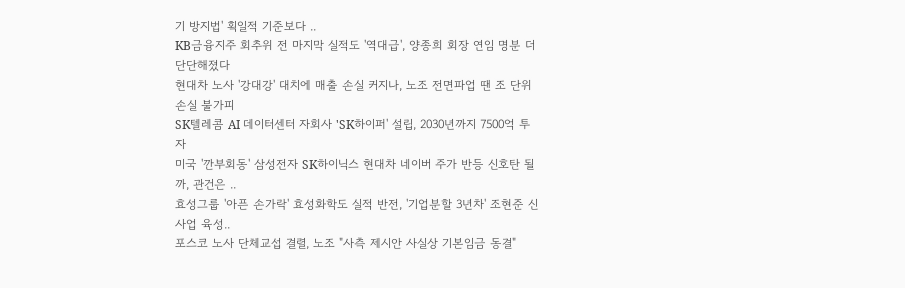기 방지법' 획일적 기준보다 ..
KB금융지주 회추위 전 마지막 실적도 '역대급', 양종희 회장 연임 명분 더 단단해졌다
현대차 노사 '강대강' 대치에 매출 손실 커지나, 노조 전면파업 땐 조 단위 손실 불가피
SK텔레콤 AI 데이터센터 자회사 'SK하이퍼' 설립, 2030년까지 7500억 투자
미국 '깐부회동' 삼성전자 SK하이닉스 현대차 네이버 주가 반등 신호탄 될까, 관건은 ..
효성그룹 '아픈 손가락' 효성화학도 실적 반전, '기업분할 3년차' 조현준 신사업 육성..
포스코 노사 단체교섭 결렬, 노조 "사측 제시안 사실상 기본임금 동결"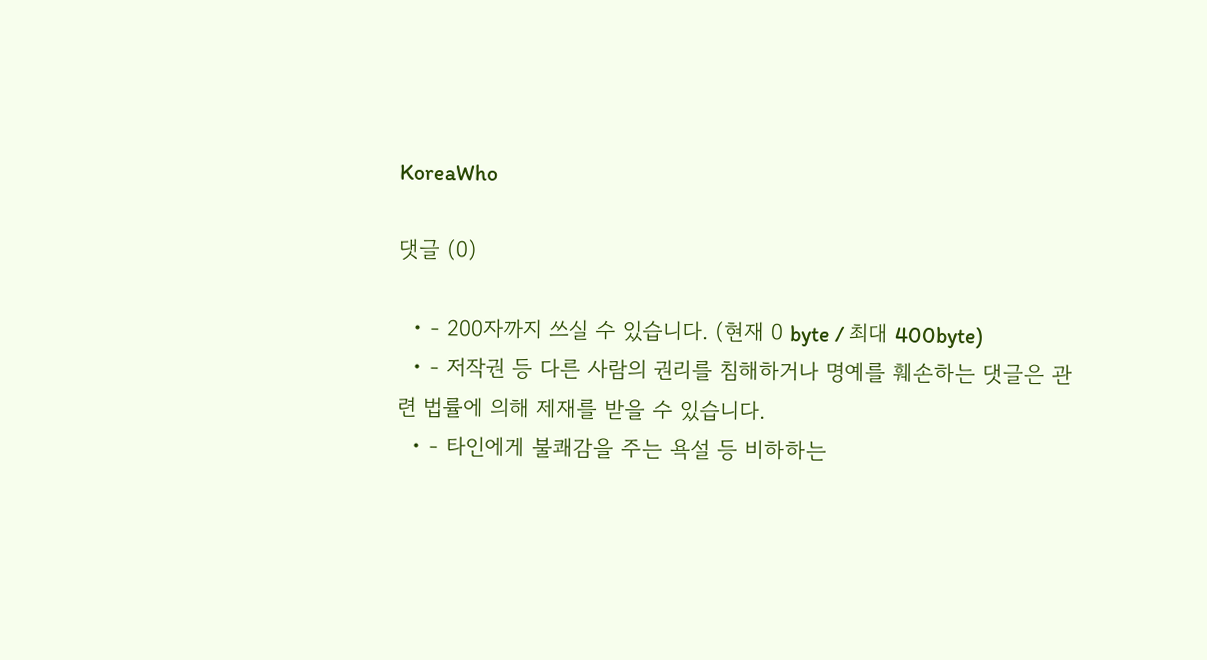KoreaWho

댓글 (0)

  • - 200자까지 쓰실 수 있습니다. (현재 0 byte / 최대 400byte)
  • - 저작권 등 다른 사람의 권리를 침해하거나 명예를 훼손하는 댓글은 관련 법률에 의해 제재를 받을 수 있습니다.
  • - 타인에게 불쾌감을 주는 욕설 등 비하하는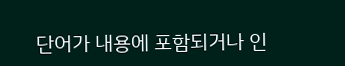단어가 내용에 포함되거나 인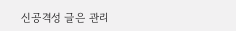신공격성 글은 관리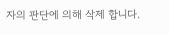자의 판단에 의해 삭제 합니다.